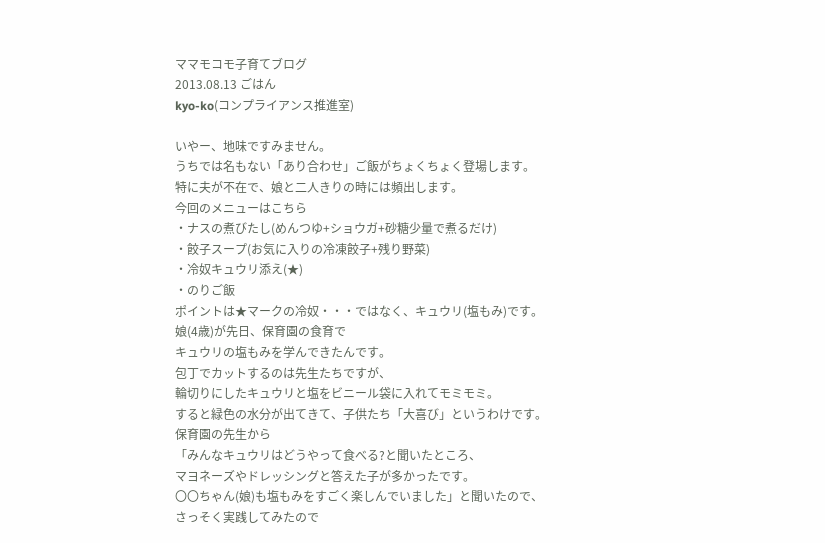ママモコモ子育てブログ
2013.08.13 ごはん
kyo-ko(コンプライアンス推進室)

いやー、地味ですみません。
うちでは名もない「あり合わせ」ご飯がちょくちょく登場します。
特に夫が不在で、娘と二人きりの時には頻出します。
今回のメニューはこちら
・ナスの煮びたし(めんつゆ+ショウガ+砂糖少量で煮るだけ)
・餃子スープ(お気に入りの冷凍餃子+残り野菜)
・冷奴キュウリ添え(★)
・のりご飯
ポイントは★マークの冷奴・・・ではなく、キュウリ(塩もみ)です。
娘(4歳)が先日、保育園の食育で
キュウリの塩もみを学んできたんです。
包丁でカットするのは先生たちですが、
輪切りにしたキュウリと塩をビニール袋に入れてモミモミ。
すると緑色の水分が出てきて、子供たち「大喜び」というわけです。
保育園の先生から
「みんなキュウリはどうやって食べる?と聞いたところ、
マヨネーズやドレッシングと答えた子が多かったです。
〇〇ちゃん(娘)も塩もみをすごく楽しんでいました」と聞いたので、
さっそく実践してみたので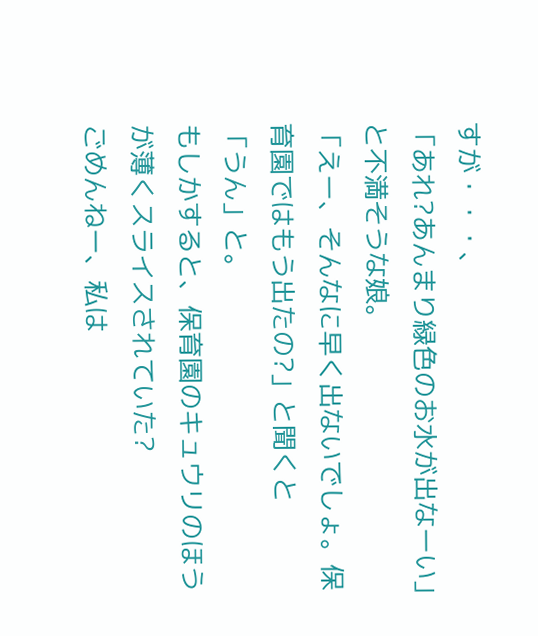すが・・・、
「あれ?あんまり緑色のお水が出なーい」と不満そうな娘。
「えー、そんなに早く出ないでしょ。保育園ではもう出たの?」と聞くと
「うん」と。
もしかすると、保育園のキュウリのほうが薄くスライスされていた?
ごめんねー、私は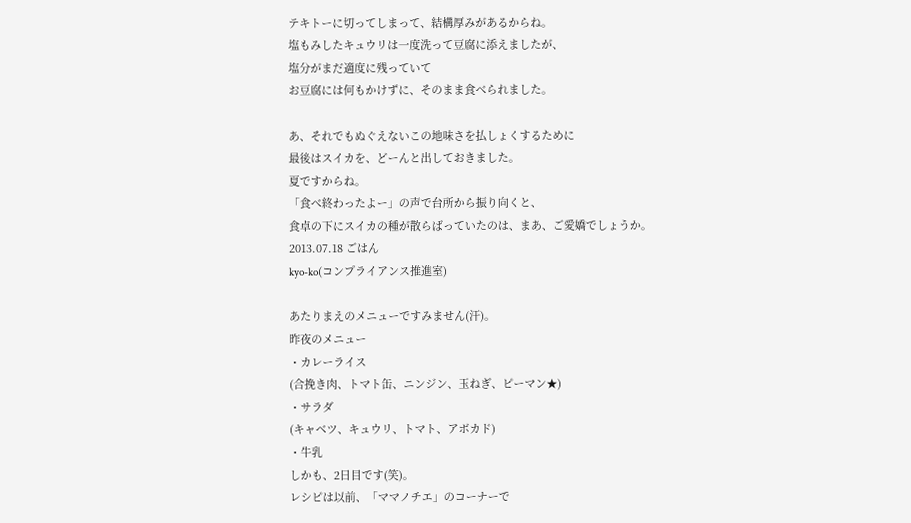テキトーに切ってしまって、結構厚みがあるからね。
塩もみしたキュウリは一度洗って豆腐に添えましたが、
塩分がまだ適度に残っていて
お豆腐には何もかけずに、そのまま食べられました。

あ、それでもぬぐえないこの地味さを払しょくするために
最後はスイカを、どーんと出しておきました。
夏ですからね。
「食べ終わったよー」の声で台所から振り向くと、
食卓の下にスイカの種が散らばっていたのは、まあ、ご愛嬌でしょうか。
2013.07.18 ごはん
kyo-ko(コンプライアンス推進室)

あたりまえのメニューですみません(汗)。
昨夜のメニュー
・カレーライス
(合挽き肉、トマト缶、ニンジン、玉ねぎ、ピーマン★)
・サラダ
(キャベツ、キュウリ、トマト、アボカド)
・牛乳
しかも、2日目です(笑)。
レシピは以前、「ママノチエ」のコーナーで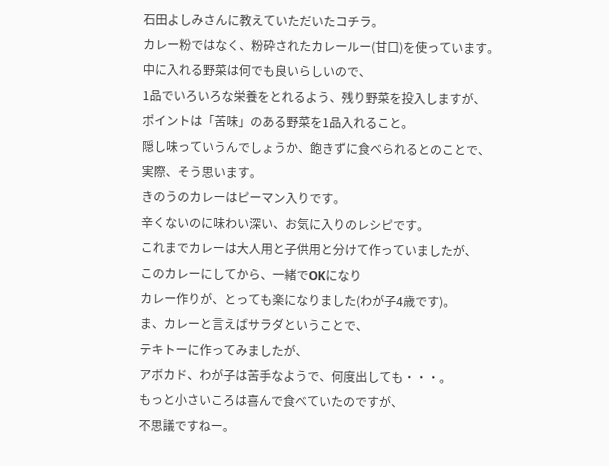石田よしみさんに教えていただいたコチラ。
カレー粉ではなく、粉砕されたカレールー(甘口)を使っています。
中に入れる野菜は何でも良いらしいので、
1品でいろいろな栄養をとれるよう、残り野菜を投入しますが、
ポイントは「苦味」のある野菜を1品入れること。
隠し味っていうんでしょうか、飽きずに食べられるとのことで、
実際、そう思います。
きのうのカレーはピーマン入りです。
辛くないのに味わい深い、お気に入りのレシピです。
これまでカレーは大人用と子供用と分けて作っていましたが、
このカレーにしてから、一緒でOKになり
カレー作りが、とっても楽になりました(わが子4歳です)。
ま、カレーと言えばサラダということで、
テキトーに作ってみましたが、
アボカド、わが子は苦手なようで、何度出しても・・・。
もっと小さいころは喜んで食べていたのですが、
不思議ですねー。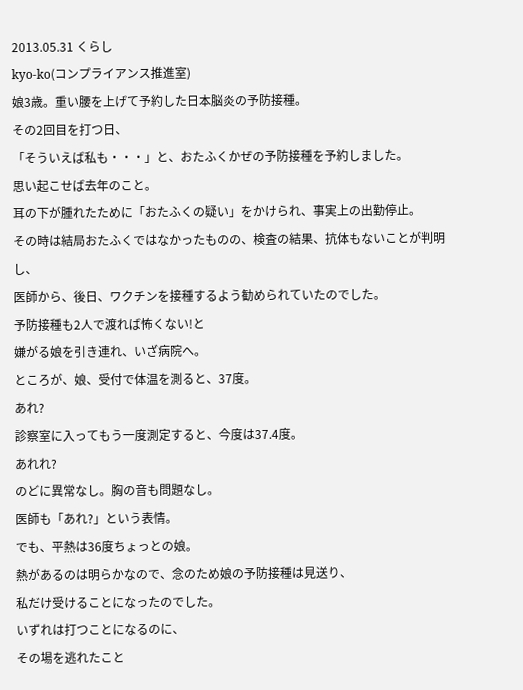2013.05.31 くらし
kyo-ko(コンプライアンス推進室)
娘3歳。重い腰を上げて予約した日本脳炎の予防接種。
その2回目を打つ日、
「そういえば私も・・・」と、おたふくかぜの予防接種を予約しました。
思い起こせば去年のこと。
耳の下が腫れたために「おたふくの疑い」をかけられ、事実上の出勤停止。
その時は結局おたふくではなかったものの、検査の結果、抗体もないことが判明し、
医師から、後日、ワクチンを接種するよう勧められていたのでした。
予防接種も2人で渡れば怖くない!と
嫌がる娘を引き連れ、いざ病院へ。
ところが、娘、受付で体温を測ると、37度。
あれ?
診察室に入ってもう一度測定すると、今度は37.4度。
あれれ?
のどに異常なし。胸の音も問題なし。
医師も「あれ?」という表情。
でも、平熱は36度ちょっとの娘。
熱があるのは明らかなので、念のため娘の予防接種は見送り、
私だけ受けることになったのでした。
いずれは打つことになるのに、
その場を逃れたこと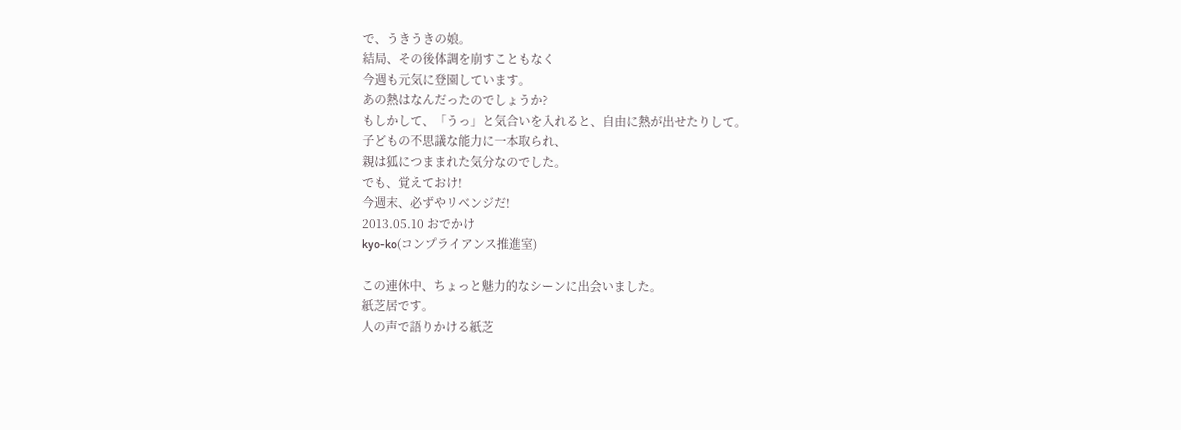で、うきうきの娘。
結局、その後体調を崩すこともなく
今週も元気に登園しています。
あの熱はなんだったのでしょうか?
もしかして、「うっ」と気合いを入れると、自由に熱が出せたりして。
子どもの不思議な能力に一本取られ、
親は狐につままれた気分なのでした。
でも、覚えておけ!
今週末、必ずやリベンジだ!
2013.05.10 おでかけ
kyo-ko(コンプライアンス推進室)

この連休中、ちょっと魅力的なシーンに出会いました。
紙芝居です。
人の声で語りかける紙芝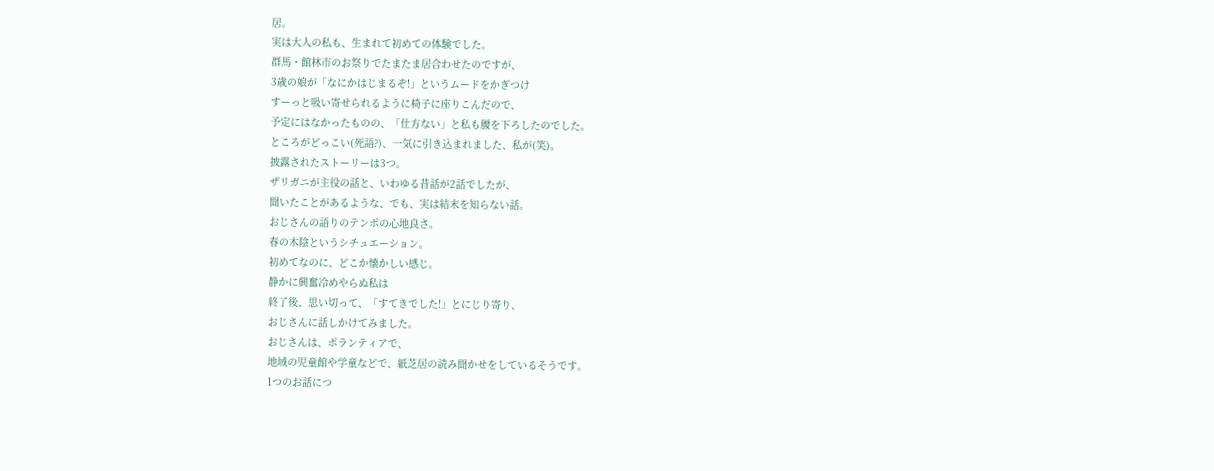居。
実は大人の私も、生まれて初めての体験でした。
群馬・館林市のお祭りでたまたま居合わせたのですが、
3歳の娘が「なにかはじまるぞ!」というムードをかぎつけ
すーっと吸い寄せられるように椅子に座りこんだので、
予定にはなかったものの、「仕方ない」と私も腰を下ろしたのでした。
ところがどっこい(死語?)、一気に引き込まれました、私が(笑)。
披露されたストーリーは3つ。
ザリガニが主役の話と、いわゆる昔話が2話でしたが、
聞いたことがあるような、でも、実は結末を知らない話。
おじさんの語りのテンポの心地良さ。
春の木陰というシチュエーション。
初めてなのに、どこか懐かしい感じ。
静かに興奮冷めやらぬ私は
終了後、思い切って、「すてきでした!」とにじり寄り、
おじさんに話しかけてみました。
おじさんは、ボランティアで、
地域の児童館や学童などで、紙芝居の読み聞かせをしているそうです。
1つのお話につ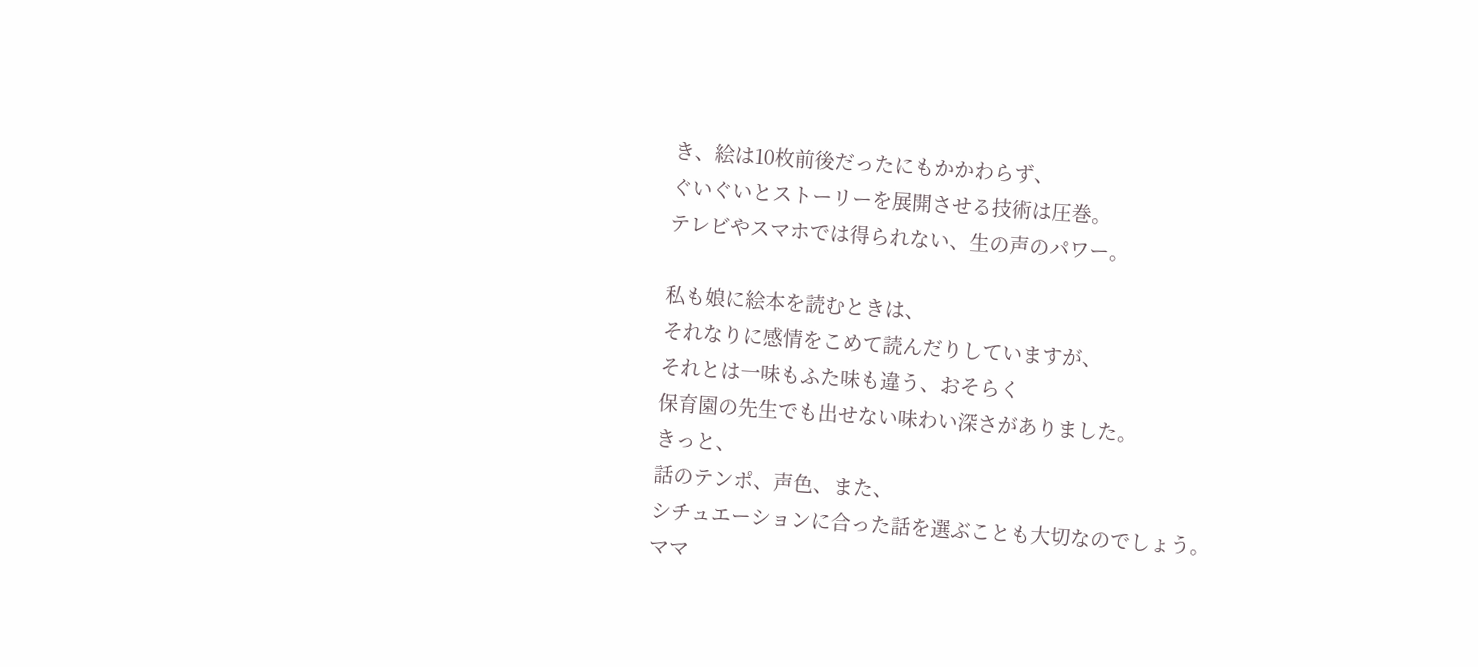き、絵は10枚前後だったにもかかわらず、
ぐいぐいとストーリーを展開させる技術は圧巻。
テレビやスマホでは得られない、生の声のパワー。

私も娘に絵本を読むときは、
それなりに感情をこめて読んだりしていますが、
それとは一味もふた味も違う、おそらく
保育園の先生でも出せない味わい深さがありました。
きっと、
話のテンポ、声色、また、
シチュエーションに合った話を選ぶことも大切なのでしょう。
ママ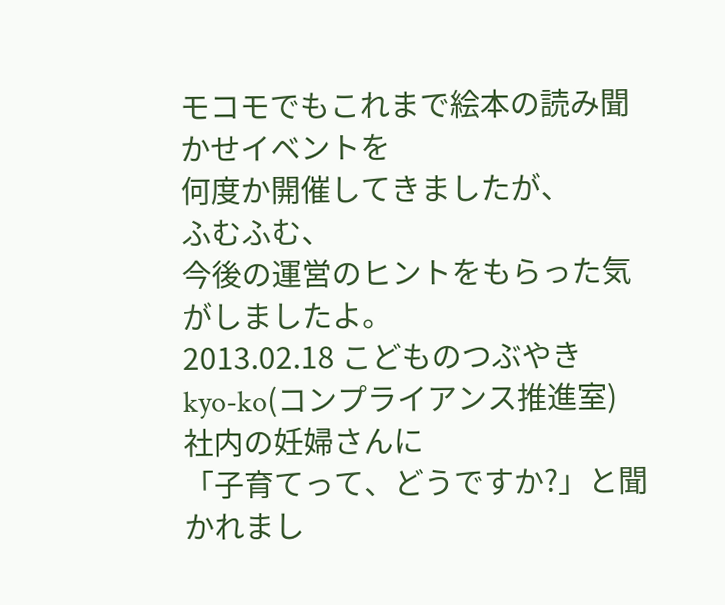モコモでもこれまで絵本の読み聞かせイベントを
何度か開催してきましたが、
ふむふむ、
今後の運営のヒントをもらった気がしましたよ。
2013.02.18 こどものつぶやき
kyo-ko(コンプライアンス推進室)
社内の妊婦さんに
「子育てって、どうですか?」と聞かれまし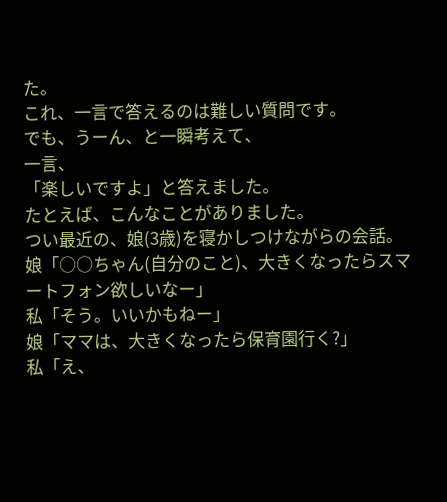た。
これ、一言で答えるのは難しい質問です。
でも、うーん、と一瞬考えて、
一言、
「楽しいですよ」と答えました。
たとえば、こんなことがありました。
つい最近の、娘(3歳)を寝かしつけながらの会話。
娘「○○ちゃん(自分のこと)、大きくなったらスマートフォン欲しいなー」
私「そう。いいかもねー」
娘「ママは、大きくなったら保育園行く?」
私「え、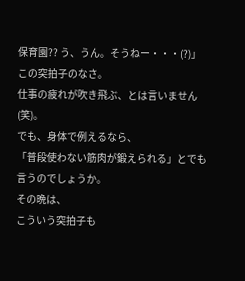保育園?? う、うん。そうねー・・・(?)」
この突拍子のなさ。
仕事の疲れが吹き飛ぶ、とは言いません(笑)。
でも、身体で例えるなら、
「普段使わない筋肉が鍛えられる」とでも言うのでしょうか。
その晩は、
こういう突拍子も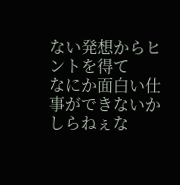ない発想からヒントを得て
なにか面白い仕事ができないかしらねぇな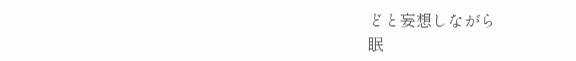どと妄想しながら
眠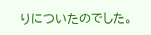りについたのでした。